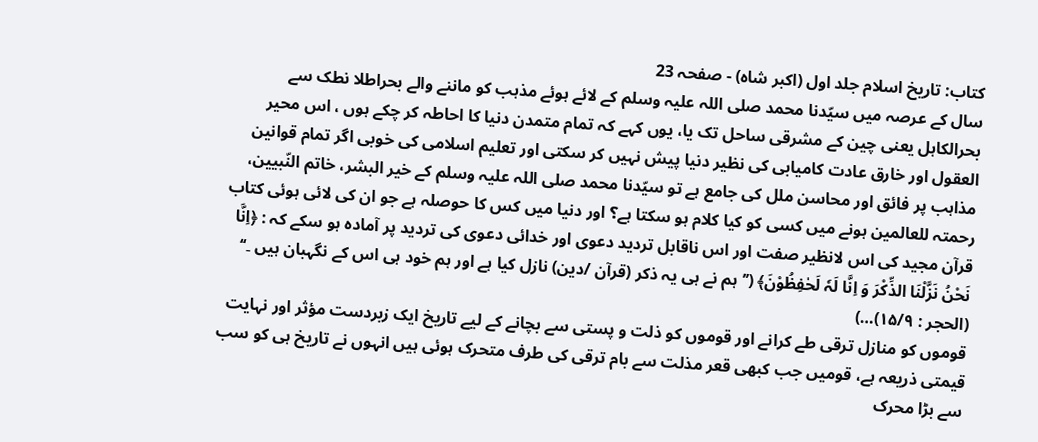کتاب: تاریخ اسلام جلد اول (اکبر شاہ) - صفحہ 23
سال کے عرصہ میں سیّدنا محمد صلی اللہ علیہ وسلم کے لائے ہوئے مذہب کو ماننے والے بحراطلا نطک سے بحرالکاہل یعنی چین کے مشرقی ساحل تک یا، یوں کہے کہ تمام متمدن دنیا کا احاطہ کر چکے ہوں ، اس محیر العقول اور خارق عادت کامیابی کی نظیر دنیا پیش نہیں کر سکتی اور تعلیم اسلامی کی خوبی اگر تمام قوانین مذاہب پر فائق اور محاسن ملل کی جامع ہے تو سیّدنا محمد صلی اللہ علیہ وسلم کے خیر البشر، خاتم النّبیین، رحمتہ للعالمین ہونے میں کسی کو کیا کلام ہو سکتا ہے؟ اور دنیا میں کس کا حوصلہ ہے جو ان کی لائی ہوئی کتاب قرآن مجید کی اس لانظیر صفت اور اس ناقابل تردید دعوی اور خدائی دعوی کی تردید پر آمادہ ہو سکے کہ : ﴿اِنَّا نَحْنُ نَزَّلْنَا الذِّکْرَ وَ اِنَّا لَہٗ لَحٰفِظُوْنَ﴾ (’’ہم نے ہی یہ ذکر (قرآن /دین) نازل کیا ہے اور ہم خود ہی اس کے نگہبان ہیں ۔‘‘ (الحجر : ۱۵/۹)…)
قوموں کو منازل ترقی طے کرانے اور قوموں کو ذلت و پستی سے بچانے کے لیے تاریخ ایک زبردست مؤثر اور نہایت قیمتی ذریعہ ہے، قومیں جب کبھی قعر مذلت سے بام ترقی کی طرف متحرک ہوئی ہیں انہوں نے تاریخ ہی کو سب سے بڑا محرک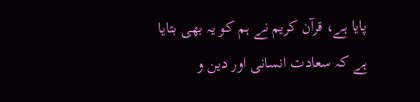پایا ہے، قرآن کریم نے ہم کو یہ بھی بتایا ہے کہ سعادت انسانی اور دین و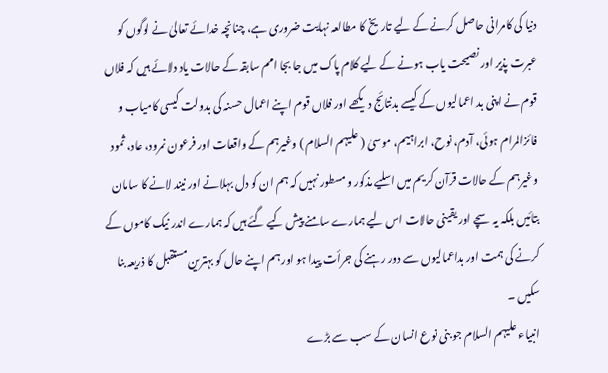دنیا کی کامرانی حاصل کرنے کے لیے تاریخ کا مطالعہ نہایت ضروری ہے، چنانچہ خدائے تعالیٰ نے لوگوں کو عبرت پذیر اور نصیحت یاب ہونے کے لیے کلام پاک میں جا بجا امم سابقہ کے حالات یاد دلائے ہیں کہ فلاں قوم نے اپنی بد اعمالیوں کے کیسے بدنتائج دیکھے اور فلاں قوم اپنے اعمال حسنہ کی بدولت کیسی کامیاب و فائزالمرام ہوئی، آدم، نوح، ابراہیم، موسیٰ ( علیہم السلام ) وغیرہم کے واقعات اور فرعون نمرود، عاد، ثمود وغیرہم کے حالات قرآن کریم میں اسلیے مذکور و مسطور نہیں کہ ہم ان کو دل بہلانے اور نیند لانے کا سامان بتائیں بلکہ یہ سچے اور یقینی حالات اس لیے ہمارے سامنے پیش کیے گئے ہیں کہ ہمارے اندر نیک کاموں کے کرنے کی ہمت اور بداعمالیوں سے دور رہنے کی جرأت پیدا ہو اور ہم اپنے حال کو بہترین مستقبل کا ذریعہ بنا سکیں ۔
انبیاء علیہم السلام جو بنی نوع انسان کے سب سے بڑے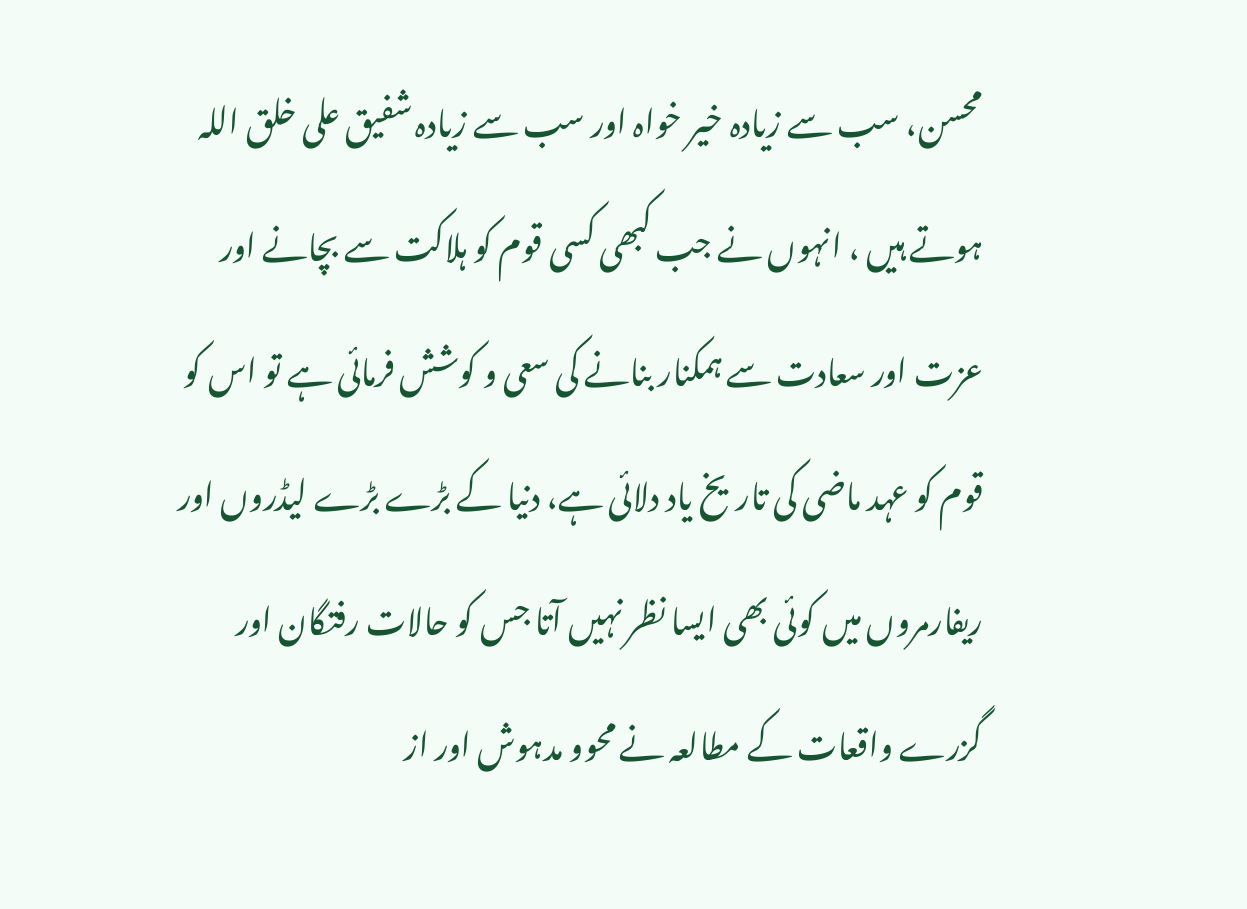محسن، سب سے زیادہ خیر خواہ اور سب سے زیادہ شفیق علی خلق اللہ ہوتے ہیں ، انہوں نے جب کبھی کسی قوم کو ہلاکت سے بچانے اور عزت اور سعادت سے ہمکنار بنانے کی سعی و کوشش فرمائی ہے تو اس کو قوم کو عہد ماضی کی تاریخ یاد دلائی ہے، دنیا کے بڑے بڑے لیڈروں اور ریفارمروں میں کوئی بھی ایسا نظر نہیں آتا جس کو حالات رفتگان اور گزرے واقعات کے مطالعہ نے محوو مدہوش اور از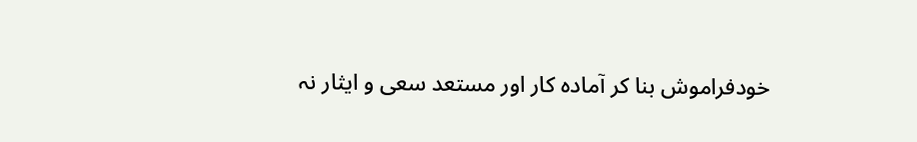خودفراموش بنا کر آمادہ کار اور مستعد سعی و ایثار نہ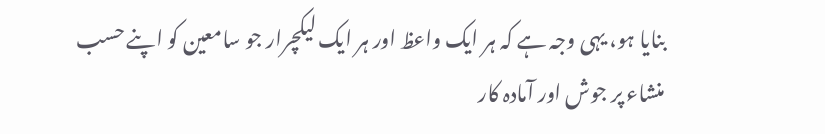بنایا ہو، یہی وجہ ہے کہ ہر ایک واعظ اور ہر ایک لیکچرار جو سامعین کو اپنے حسب منشاء پر جوش اور آمادہ کار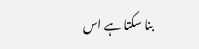بنا سکتا ہے اس